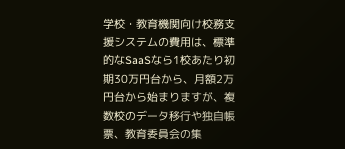学校・教育機関向け校務支援システムの費用は、標準的なSaaSなら1校あたり初期30万円台から、月額2万円台から始まりますが、複数校のデータ移行や独自帳票、教育委員会の集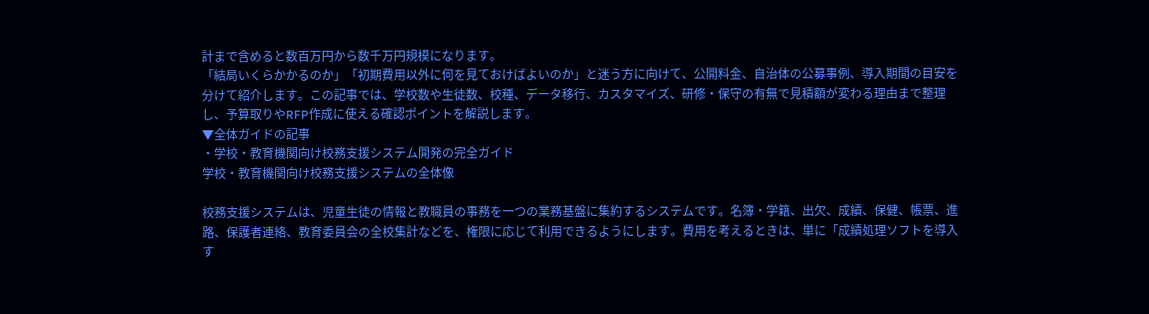計まで含めると数百万円から数千万円規模になります。
「結局いくらかかるのか」「初期費用以外に何を見ておけばよいのか」と迷う方に向けて、公開料金、自治体の公募事例、導入期間の目安を分けて紹介します。この記事では、学校数や生徒数、校種、データ移行、カスタマイズ、研修・保守の有無で見積額が変わる理由まで整理し、予算取りやRFP作成に使える確認ポイントを解説します。
▼全体ガイドの記事
・学校・教育機関向け校務支援システム開発の完全ガイド
学校・教育機関向け校務支援システムの全体像

校務支援システムは、児童生徒の情報と教職員の事務を一つの業務基盤に集約するシステムです。名簿・学籍、出欠、成績、保健、帳票、進路、保護者連絡、教育委員会の全校集計などを、権限に応じて利用できるようにします。費用を考えるときは、単に「成績処理ソフトを導入す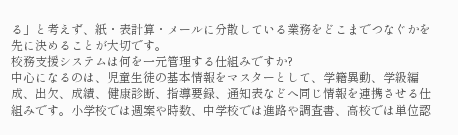る」と考えず、紙・表計算・メールに分散している業務をどこまでつなぐかを先に決めることが大切です。
校務支援システムは何を一元管理する仕組みですか?
中心になるのは、児童生徒の基本情報をマスターとして、学籍異動、学級編成、出欠、成績、健康診断、指導要録、通知表などへ同じ情報を連携させる仕組みです。小学校では週案や時数、中学校では進路や調査書、高校では単位認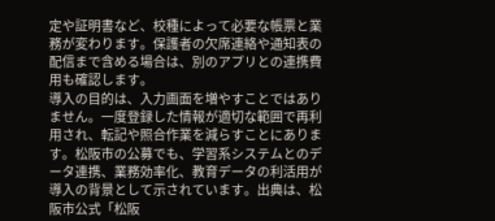定や証明書など、校種によって必要な帳票と業務が変わります。保護者の欠席連絡や通知表の配信まで含める場合は、別のアプリとの連携費用も確認します。
導入の目的は、入力画面を増やすことではありません。一度登録した情報が適切な範囲で再利用され、転記や照合作業を減らすことにあります。松阪市の公募でも、学習系システムとのデータ連携、業務効率化、教育データの利活用が導入の背景として示されています。出典は、松阪市公式「松阪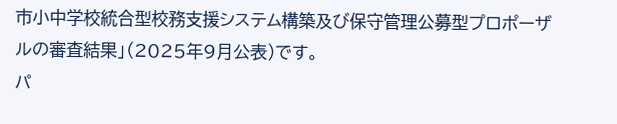市小中学校統合型校務支援システム構築及び保守管理公募型プロポーザルの審査結果」(2025年9月公表)です。
パ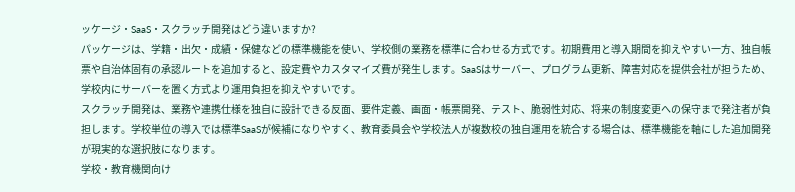ッケージ・SaaS・スクラッチ開発はどう違いますか?
パッケージは、学籍・出欠・成績・保健などの標準機能を使い、学校側の業務を標準に合わせる方式です。初期費用と導入期間を抑えやすい一方、独自帳票や自治体固有の承認ルートを追加すると、設定費やカスタマイズ費が発生します。SaaSはサーバー、プログラム更新、障害対応を提供会社が担うため、学校内にサーバーを置く方式より運用負担を抑えやすいです。
スクラッチ開発は、業務や連携仕様を独自に設計できる反面、要件定義、画面・帳票開発、テスト、脆弱性対応、将来の制度変更への保守まで発注者が負担します。学校単位の導入では標準SaaSが候補になりやすく、教育委員会や学校法人が複数校の独自運用を統合する場合は、標準機能を軸にした追加開発が現実的な選択肢になります。
学校・教育機関向け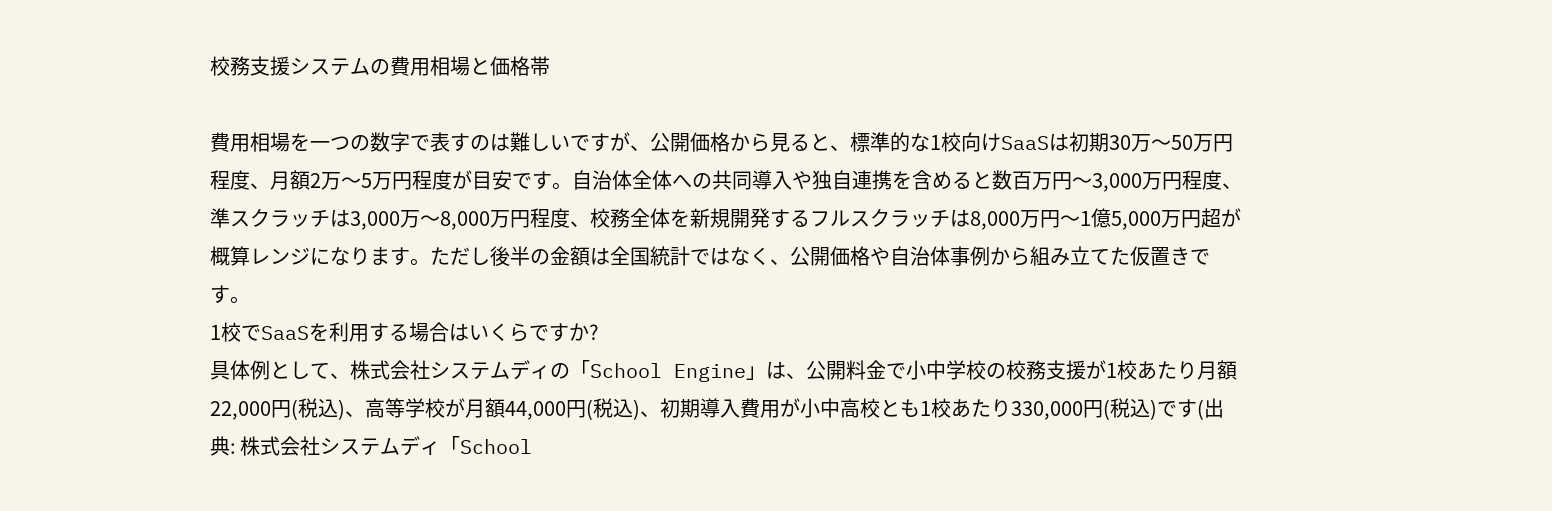校務支援システムの費用相場と価格帯

費用相場を一つの数字で表すのは難しいですが、公開価格から見ると、標準的な1校向けSaaSは初期30万〜50万円程度、月額2万〜5万円程度が目安です。自治体全体への共同導入や独自連携を含めると数百万円〜3,000万円程度、準スクラッチは3,000万〜8,000万円程度、校務全体を新規開発するフルスクラッチは8,000万円〜1億5,000万円超が概算レンジになります。ただし後半の金額は全国統計ではなく、公開価格や自治体事例から組み立てた仮置きです。
1校でSaaSを利用する場合はいくらですか?
具体例として、株式会社システムディの「School Engine」は、公開料金で小中学校の校務支援が1校あたり月額22,000円(税込)、高等学校が月額44,000円(税込)、初期導入費用が小中高校とも1校あたり330,000円(税込)です(出典: 株式会社システムディ「School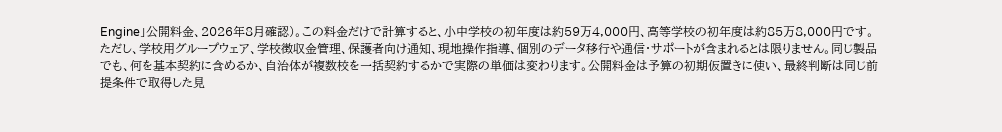Engine」公開料金、2026年8月確認)。この料金だけで計算すると、小中学校の初年度は約59万4,000円、高等学校の初年度は約85万8,000円です。
ただし、学校用グループウェア、学校徴収金管理、保護者向け通知、現地操作指導、個別のデータ移行や通信・サポートが含まれるとは限りません。同じ製品でも、何を基本契約に含めるか、自治体が複数校を一括契約するかで実際の単価は変わります。公開料金は予算の初期仮置きに使い、最終判断は同じ前提条件で取得した見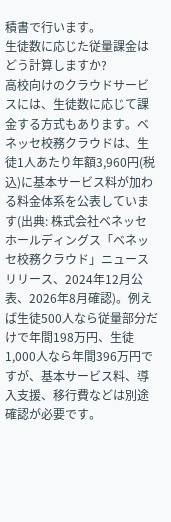積書で行います。
生徒数に応じた従量課金はどう計算しますか?
高校向けのクラウドサービスには、生徒数に応じて課金する方式もあります。ベネッセ校務クラウドは、生徒1人あたり年額3,960円(税込)に基本サービス料が加わる料金体系を公表しています(出典: 株式会社ベネッセホールディングス「ベネッセ校務クラウド」ニュースリリース、2024年12月公表、2026年8月確認)。例えば生徒500人なら従量部分だけで年間198万円、生徒1,000人なら年間396万円ですが、基本サービス料、導入支援、移行費などは別途確認が必要です。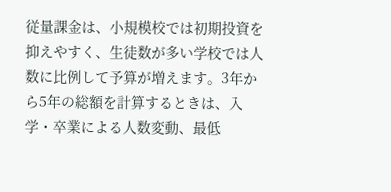従量課金は、小規模校では初期投資を抑えやすく、生徒数が多い学校では人数に比例して予算が増えます。3年から5年の総額を計算するときは、入学・卒業による人数変動、最低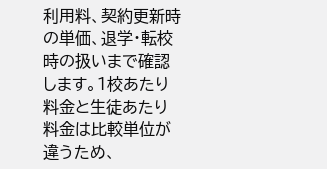利用料、契約更新時の単価、退学・転校時の扱いまで確認します。1校あたり料金と生徒あたり料金は比較単位が違うため、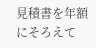見積書を年額にそろえて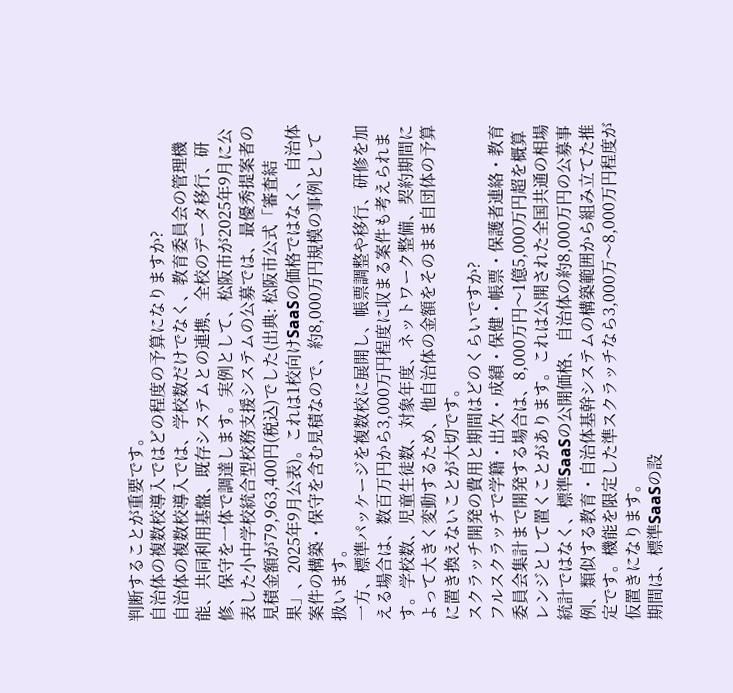判断することが重要です。
自治体の複数校導入ではどの程度の予算になりますか?
自治体の複数校導入では、学校数だけでなく、教育委員会の管理機能、共同利用基盤、既存システムとの連携、全校のデータ移行、研修、保守を一体で調達します。実例として、松阪市が2025年9月に公表した小中学校統合型校務支援システムの公募では、最優秀提案者の見積金額が79,963,400円(税込)でした(出典: 松阪市公式「審査結果」、2025年9月公表)。これは1校向けSaaSの価格ではなく、自治体案件の構築・保守を含む見積なので、約8,000万円規模の事例として扱います。
一方、標準パッケージを複数校に展開し、帳票調整や移行、研修を加える場合は、数百万円から3,000万円程度に収まる案件も考えられます。学校数、児童生徒数、対象年度、ネットワーク整備、契約期間によって大きく変動するため、他自治体の金額をそのまま自団体の予算に置き換えないことが大切です。
スクラッチ開発の費用と期間はどのくらいですか?
フルスクラッチで学籍・出欠・成績・保健・帳票・保護者連絡・教育委員会集計まで開発する場合は、8,000万円〜1億5,000万円超を概算レンジとして置くことがあります。これは公開された全国共通の相場統計ではなく、標準SaaSの公開価格、自治体の約8,000万円の公募事例、類似する教育・自治体基幹システムの構築範囲から組み立てた推定です。機能を限定した準スクラッチなら3,000万〜8,000万円程度が仮置きになります。
期間は、標準SaaSの設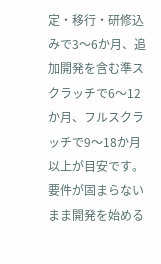定・移行・研修込みで3〜6か月、追加開発を含む準スクラッチで6〜12か月、フルスクラッチで9〜18か月以上が目安です。要件が固まらないまま開発を始める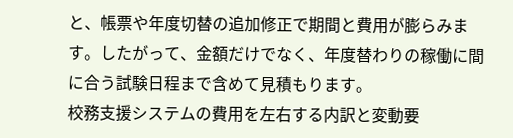と、帳票や年度切替の追加修正で期間と費用が膨らみます。したがって、金額だけでなく、年度替わりの稼働に間に合う試験日程まで含めて見積もります。
校務支援システムの費用を左右する内訳と変動要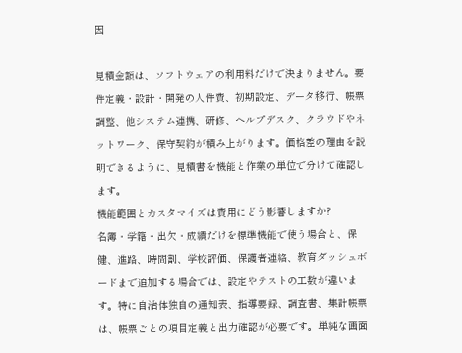因

見積金額は、ソフトウェアの利用料だけで決まりません。要件定義・設計・開発の人件費、初期設定、データ移行、帳票調整、他システム連携、研修、ヘルプデスク、クラウドやネットワーク、保守契約が積み上がります。価格差の理由を説明できるように、見積書を機能と作業の単位で分けて確認します。
機能範囲とカスタマイズは費用にどう影響しますか?
名簿・学籍・出欠・成績だけを標準機能で使う場合と、保健、進路、時間割、学校評価、保護者連絡、教育ダッシュボードまで追加する場合では、設定やテストの工数が違います。特に自治体独自の通知表、指導要録、調査書、集計帳票は、帳票ごとの項目定義と出力確認が必要です。単純な画面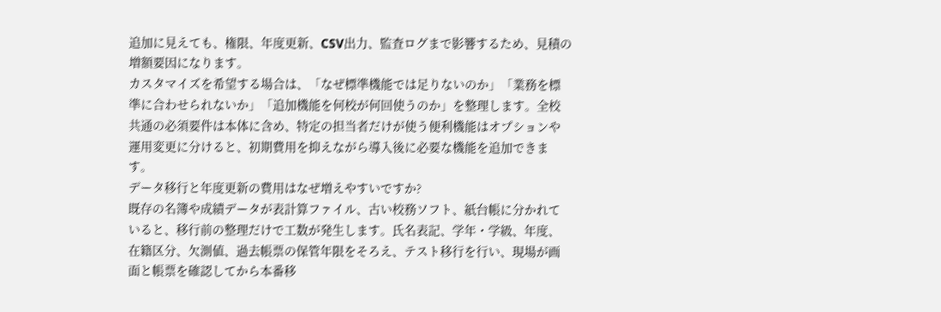追加に見えても、権限、年度更新、CSV出力、監査ログまで影響するため、見積の増額要因になります。
カスタマイズを希望する場合は、「なぜ標準機能では足りないのか」「業務を標準に合わせられないか」「追加機能を何校が何回使うのか」を整理します。全校共通の必須要件は本体に含め、特定の担当者だけが使う便利機能はオプションや運用変更に分けると、初期費用を抑えながら導入後に必要な機能を追加できます。
データ移行と年度更新の費用はなぜ増えやすいですか?
既存の名簿や成績データが表計算ファイル、古い校務ソフト、紙台帳に分かれていると、移行前の整理だけで工数が発生します。氏名表記、学年・学級、年度、在籍区分、欠測値、過去帳票の保管年限をそろえ、テスト移行を行い、現場が画面と帳票を確認してから本番移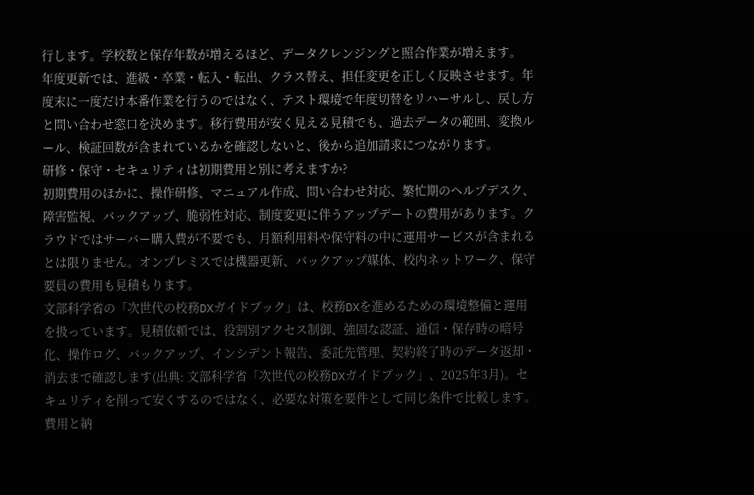行します。学校数と保存年数が増えるほど、データクレンジングと照合作業が増えます。
年度更新では、進級・卒業・転入・転出、クラス替え、担任変更を正しく反映させます。年度末に一度だけ本番作業を行うのではなく、テスト環境で年度切替をリハーサルし、戻し方と問い合わせ窓口を決めます。移行費用が安く見える見積でも、過去データの範囲、変換ルール、検証回数が含まれているかを確認しないと、後から追加請求につながります。
研修・保守・セキュリティは初期費用と別に考えますか?
初期費用のほかに、操作研修、マニュアル作成、問い合わせ対応、繁忙期のヘルプデスク、障害監視、バックアップ、脆弱性対応、制度変更に伴うアップデートの費用があります。クラウドではサーバー購入費が不要でも、月額利用料や保守料の中に運用サービスが含まれるとは限りません。オンプレミスでは機器更新、バックアップ媒体、校内ネットワーク、保守要員の費用も見積もります。
文部科学省の「次世代の校務DXガイドブック」は、校務DXを進めるための環境整備と運用を扱っています。見積依頼では、役割別アクセス制御、強固な認証、通信・保存時の暗号化、操作ログ、バックアップ、インシデント報告、委託先管理、契約終了時のデータ返却・消去まで確認します(出典: 文部科学省「次世代の校務DXガイドブック」、2025年3月)。セキュリティを削って安くするのではなく、必要な対策を要件として同じ条件で比較します。
費用と納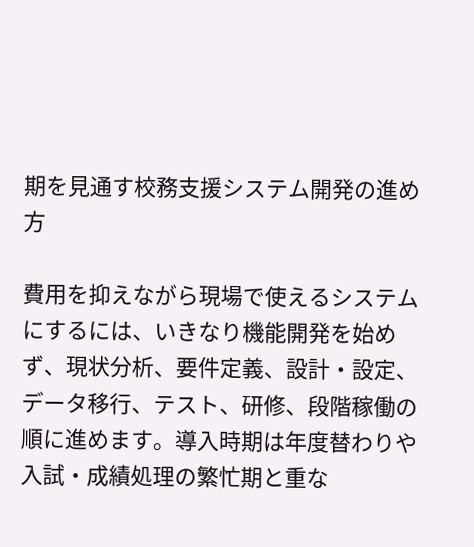期を見通す校務支援システム開発の進め方

費用を抑えながら現場で使えるシステムにするには、いきなり機能開発を始めず、現状分析、要件定義、設計・設定、データ移行、テスト、研修、段階稼働の順に進めます。導入時期は年度替わりや入試・成績処理の繁忙期と重な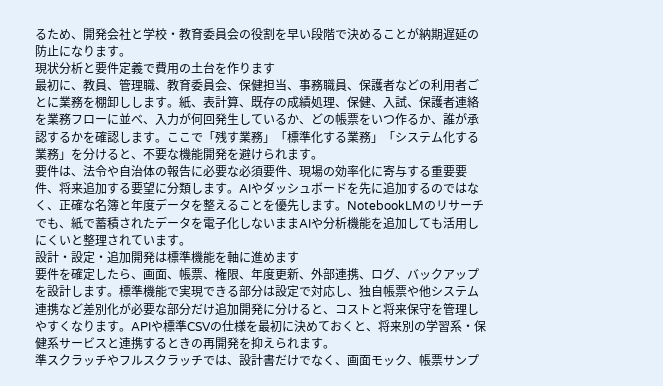るため、開発会社と学校・教育委員会の役割を早い段階で決めることが納期遅延の防止になります。
現状分析と要件定義で費用の土台を作ります
最初に、教員、管理職、教育委員会、保健担当、事務職員、保護者などの利用者ごとに業務を棚卸しします。紙、表計算、既存の成績処理、保健、入試、保護者連絡を業務フローに並べ、入力が何回発生しているか、どの帳票をいつ作るか、誰が承認するかを確認します。ここで「残す業務」「標準化する業務」「システム化する業務」を分けると、不要な機能開発を避けられます。
要件は、法令や自治体の報告に必要な必須要件、現場の効率化に寄与する重要要件、将来追加する要望に分類します。AIやダッシュボードを先に追加するのではなく、正確な名簿と年度データを整えることを優先します。NotebookLMのリサーチでも、紙で蓄積されたデータを電子化しないままAIや分析機能を追加しても活用しにくいと整理されています。
設計・設定・追加開発は標準機能を軸に進めます
要件を確定したら、画面、帳票、権限、年度更新、外部連携、ログ、バックアップを設計します。標準機能で実現できる部分は設定で対応し、独自帳票や他システム連携など差別化が必要な部分だけ追加開発に分けると、コストと将来保守を管理しやすくなります。APIや標準CSVの仕様を最初に決めておくと、将来別の学習系・保健系サービスと連携するときの再開発を抑えられます。
準スクラッチやフルスクラッチでは、設計書だけでなく、画面モック、帳票サンプ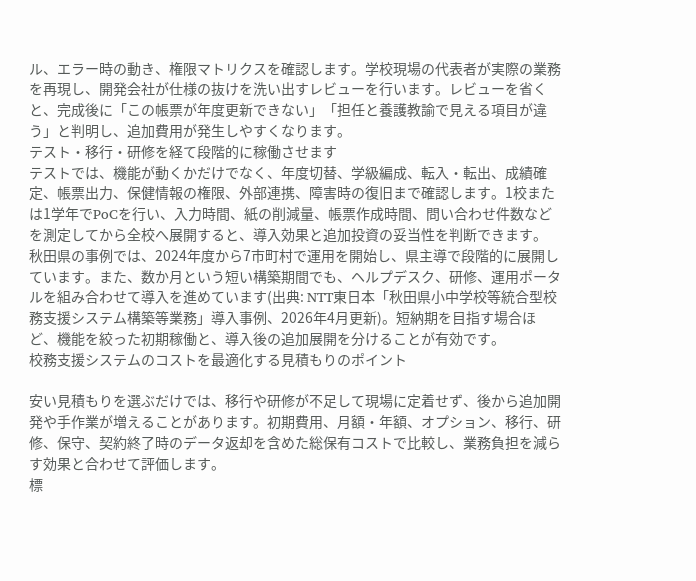ル、エラー時の動き、権限マトリクスを確認します。学校現場の代表者が実際の業務を再現し、開発会社が仕様の抜けを洗い出すレビューを行います。レビューを省くと、完成後に「この帳票が年度更新できない」「担任と養護教諭で見える項目が違う」と判明し、追加費用が発生しやすくなります。
テスト・移行・研修を経て段階的に稼働させます
テストでは、機能が動くかだけでなく、年度切替、学級編成、転入・転出、成績確定、帳票出力、保健情報の権限、外部連携、障害時の復旧まで確認します。1校または1学年でPoCを行い、入力時間、紙の削減量、帳票作成時間、問い合わせ件数などを測定してから全校へ展開すると、導入効果と追加投資の妥当性を判断できます。
秋田県の事例では、2024年度から7市町村で運用を開始し、県主導で段階的に展開しています。また、数か月という短い構築期間でも、ヘルプデスク、研修、運用ポータルを組み合わせて導入を進めています(出典: NTT東日本「秋田県小中学校等統合型校務支援システム構築等業務」導入事例、2026年4月更新)。短納期を目指す場合ほど、機能を絞った初期稼働と、導入後の追加展開を分けることが有効です。
校務支援システムのコストを最適化する見積もりのポイント

安い見積もりを選ぶだけでは、移行や研修が不足して現場に定着せず、後から追加開発や手作業が増えることがあります。初期費用、月額・年額、オプション、移行、研修、保守、契約終了時のデータ返却を含めた総保有コストで比較し、業務負担を減らす効果と合わせて評価します。
標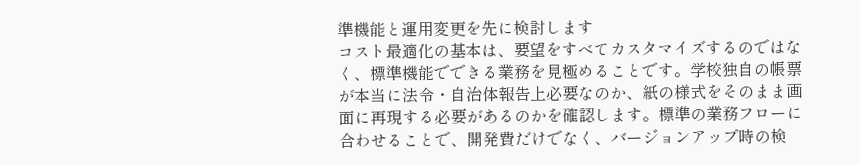準機能と運用変更を先に検討します
コスト最適化の基本は、要望をすべてカスタマイズするのではなく、標準機能でできる業務を見極めることです。学校独自の帳票が本当に法令・自治体報告上必要なのか、紙の様式をそのまま画面に再現する必要があるのかを確認します。標準の業務フローに合わせることで、開発費だけでなく、バージョンアップ時の検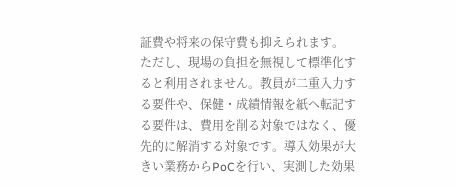証費や将来の保守費も抑えられます。
ただし、現場の負担を無視して標準化すると利用されません。教員が二重入力する要件や、保健・成績情報を紙へ転記する要件は、費用を削る対象ではなく、優先的に解消する対象です。導入効果が大きい業務からPoCを行い、実測した効果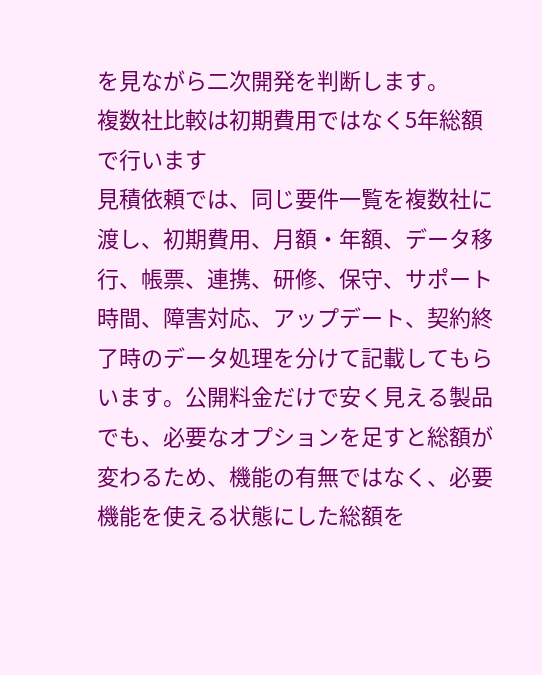を見ながら二次開発を判断します。
複数社比較は初期費用ではなく5年総額で行います
見積依頼では、同じ要件一覧を複数社に渡し、初期費用、月額・年額、データ移行、帳票、連携、研修、保守、サポート時間、障害対応、アップデート、契約終了時のデータ処理を分けて記載してもらいます。公開料金だけで安く見える製品でも、必要なオプションを足すと総額が変わるため、機能の有無ではなく、必要機能を使える状態にした総額を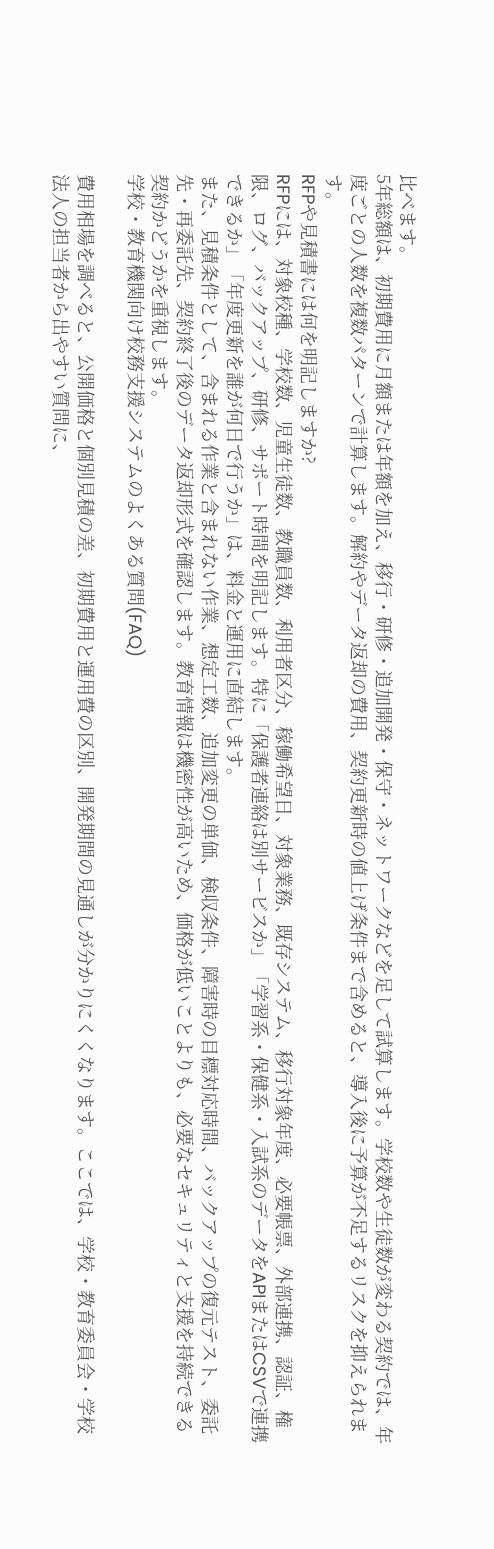比べます。
5年総額は、初期費用に月額または年額を加え、移行・研修・追加開発・保守・ネットワークなどを足して試算します。学校数や生徒数が変わる契約では、年度ごとの人数を複数パターンで計算します。解約やデータ返却の費用、契約更新時の値上げ条件まで含めると、導入後に予算が不足するリスクを抑えられます。
RFPや見積書には何を明記しますか?
RFPには、対象校種、学校数、児童生徒数、教職員数、利用者区分、稼働希望日、対象業務、既存システム、移行対象年度、必要帳票、外部連携、認証、権限、ログ、バックアップ、研修、サポート時間を明記します。特に「保護者連絡は別サービスか」「学習系・保健系・入試系のデータをAPIまたはCSVで連携できるか」「年度更新を誰が何日で行うか」は、料金と運用に直結します。
また、見積条件として、含まれる作業と含まれない作業、想定工数、追加変更の単価、検収条件、障害時の目標対応時間、バックアップの復元テスト、委託先・再委託先、契約終了後のデータ返却形式を確認します。教育情報は機密性が高いため、価格が低いことよりも、必要なセキュリティと支援を持続できる契約かどうかを重視します。
学校・教育機関向け校務支援システムのよくある質問(FAQ)

費用相場を調べると、公開価格と個別見積の差、初期費用と運用費の区別、開発期間の見通しが分かりにくくなります。ここでは、学校・教育委員会・学校法人の担当者から出やすい質問に、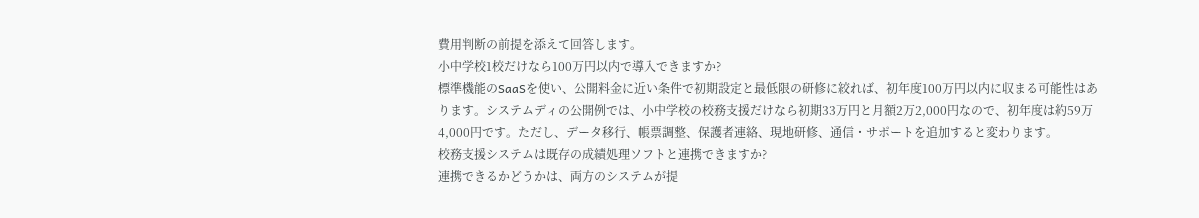費用判断の前提を添えて回答します。
小中学校1校だけなら100万円以内で導入できますか?
標準機能のSaaSを使い、公開料金に近い条件で初期設定と最低限の研修に絞れば、初年度100万円以内に収まる可能性はあります。システムディの公開例では、小中学校の校務支援だけなら初期33万円と月額2万2,000円なので、初年度は約59万4,000円です。ただし、データ移行、帳票調整、保護者連絡、現地研修、通信・サポートを追加すると変わります。
校務支援システムは既存の成績処理ソフトと連携できますか?
連携できるかどうかは、両方のシステムが提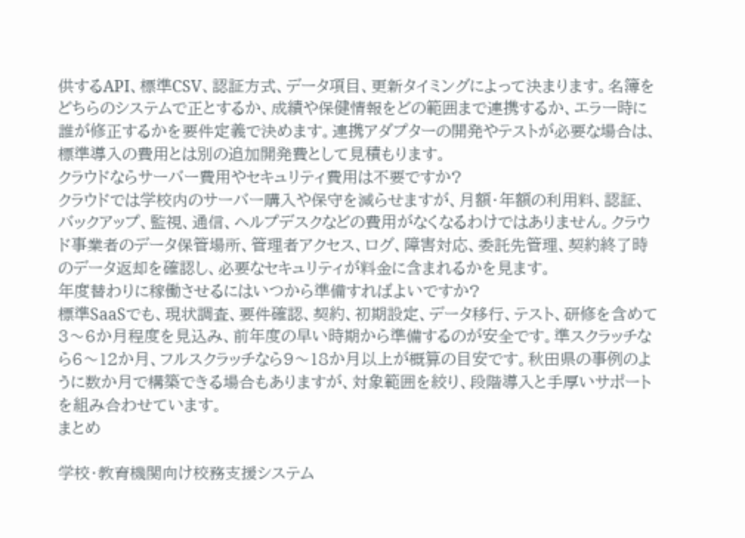供するAPI、標準CSV、認証方式、データ項目、更新タイミングによって決まります。名簿をどちらのシステムで正とするか、成績や保健情報をどの範囲まで連携するか、エラー時に誰が修正するかを要件定義で決めます。連携アダプターの開発やテストが必要な場合は、標準導入の費用とは別の追加開発費として見積もります。
クラウドならサーバー費用やセキュリティ費用は不要ですか?
クラウドでは学校内のサーバー購入や保守を減らせますが、月額・年額の利用料、認証、バックアップ、監視、通信、ヘルプデスクなどの費用がなくなるわけではありません。クラウド事業者のデータ保管場所、管理者アクセス、ログ、障害対応、委託先管理、契約終了時のデータ返却を確認し、必要なセキュリティが料金に含まれるかを見ます。
年度替わりに稼働させるにはいつから準備すればよいですか?
標準SaaSでも、現状調査、要件確認、契約、初期設定、データ移行、テスト、研修を含めて3〜6か月程度を見込み、前年度の早い時期から準備するのが安全です。準スクラッチなら6〜12か月、フルスクラッチなら9〜18か月以上が概算の目安です。秋田県の事例のように数か月で構築できる場合もありますが、対象範囲を絞り、段階導入と手厚いサポートを組み合わせています。
まとめ

学校・教育機関向け校務支援システム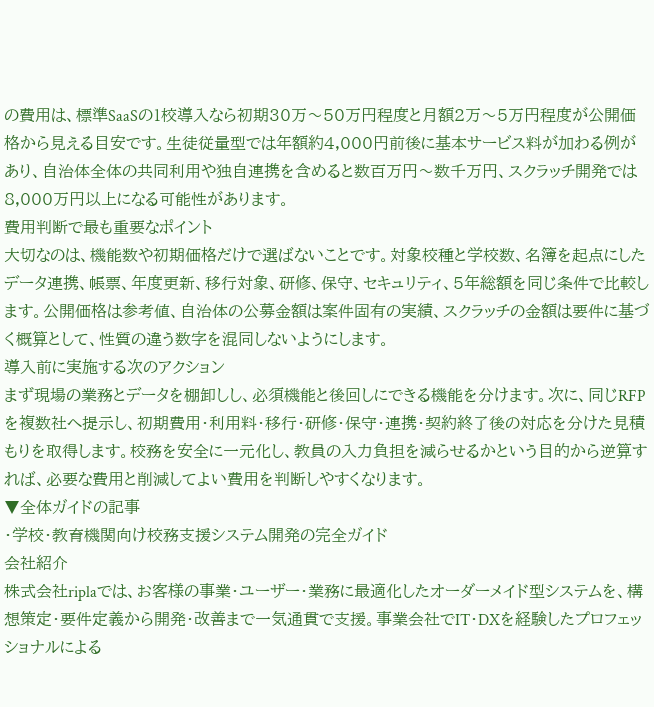の費用は、標準SaaSの1校導入なら初期30万〜50万円程度と月額2万〜5万円程度が公開価格から見える目安です。生徒従量型では年額約4,000円前後に基本サービス料が加わる例があり、自治体全体の共同利用や独自連携を含めると数百万円〜数千万円、スクラッチ開発では8,000万円以上になる可能性があります。
費用判断で最も重要なポイント
大切なのは、機能数や初期価格だけで選ばないことです。対象校種と学校数、名簿を起点にしたデータ連携、帳票、年度更新、移行対象、研修、保守、セキュリティ、5年総額を同じ条件で比較します。公開価格は参考値、自治体の公募金額は案件固有の実績、スクラッチの金額は要件に基づく概算として、性質の違う数字を混同しないようにします。
導入前に実施する次のアクション
まず現場の業務とデータを棚卸しし、必須機能と後回しにできる機能を分けます。次に、同じRFPを複数社へ提示し、初期費用・利用料・移行・研修・保守・連携・契約終了後の対応を分けた見積もりを取得します。校務を安全に一元化し、教員の入力負担を減らせるかという目的から逆算すれば、必要な費用と削減してよい費用を判断しやすくなります。
▼全体ガイドの記事
・学校・教育機関向け校務支援システム開発の完全ガイド
会社紹介
株式会社riplaでは、お客様の事業・ユーザー・業務に最適化したオーダーメイド型システムを、構想策定・要件定義から開発・改善まで一気通貫で支援。事業会社でIT・DXを経験したプロフェッショナルによる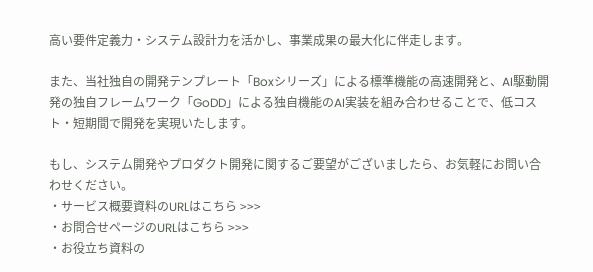高い要件定義力・システム設計力を活かし、事業成果の最大化に伴走します。

また、当社独自の開発テンプレート「Boxシリーズ」による標準機能の高速開発と、AI駆動開発の独自フレームワーク「GoDD」による独自機能のAI実装を組み合わせることで、低コスト・短期間で開発を実現いたします。

もし、システム開発やプロダクト開発に関するご要望がございましたら、お気軽にお問い合わせください。
・サービス概要資料のURLはこちら >>>
・お問合せページのURLはこちら >>>
・お役立ち資料の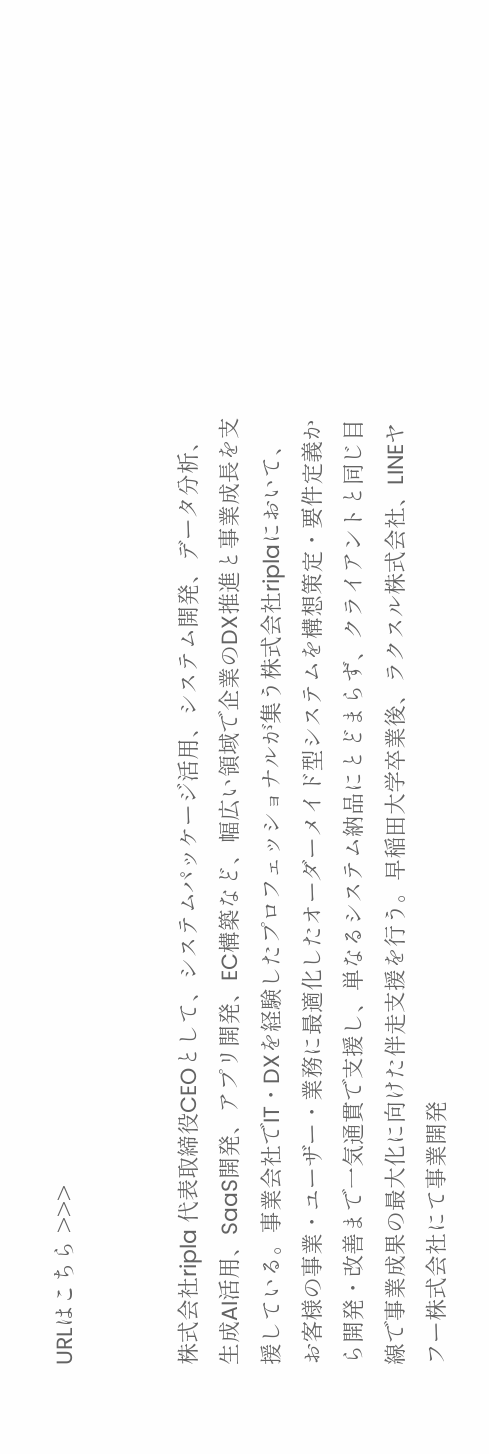URLはこちら >>>


株式会社ripla 代表取締役CEOとして、システムパッケージ活用、システム開発、データ分析、生成AI活用、SaaS開発、アプリ開発、EC構築など、幅広い領域で企業のDX推進と事業成長を支援している。事業会社でIT・DXを経験したプロフェッショナルが集う株式会社riplaにおいて、お客様の事業・ユーザー・業務に最適化したオーダーメイド型システムを構想策定・要件定義から開発・改善まで一気通貫で支援し、単なるシステム納品にとどまらず、クライアントと同じ目線で事業成果の最大化に向けた伴走支援を行う。早稲田大学卒業後、ラクスル株式会社、LINEヤフー株式会社にて事業開発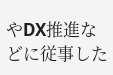やDX推進などに従事した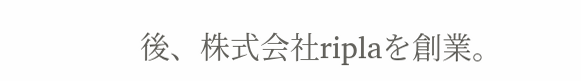後、株式会社riplaを創業。